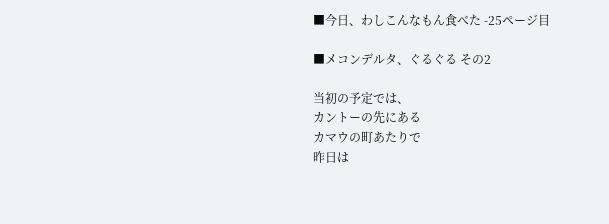■今日、わしこんなもん食べた -25ページ目

■メコンデルタ、ぐるぐる その2

当初の予定では、
カントーの先にある
カマウの町あたりで
昨日は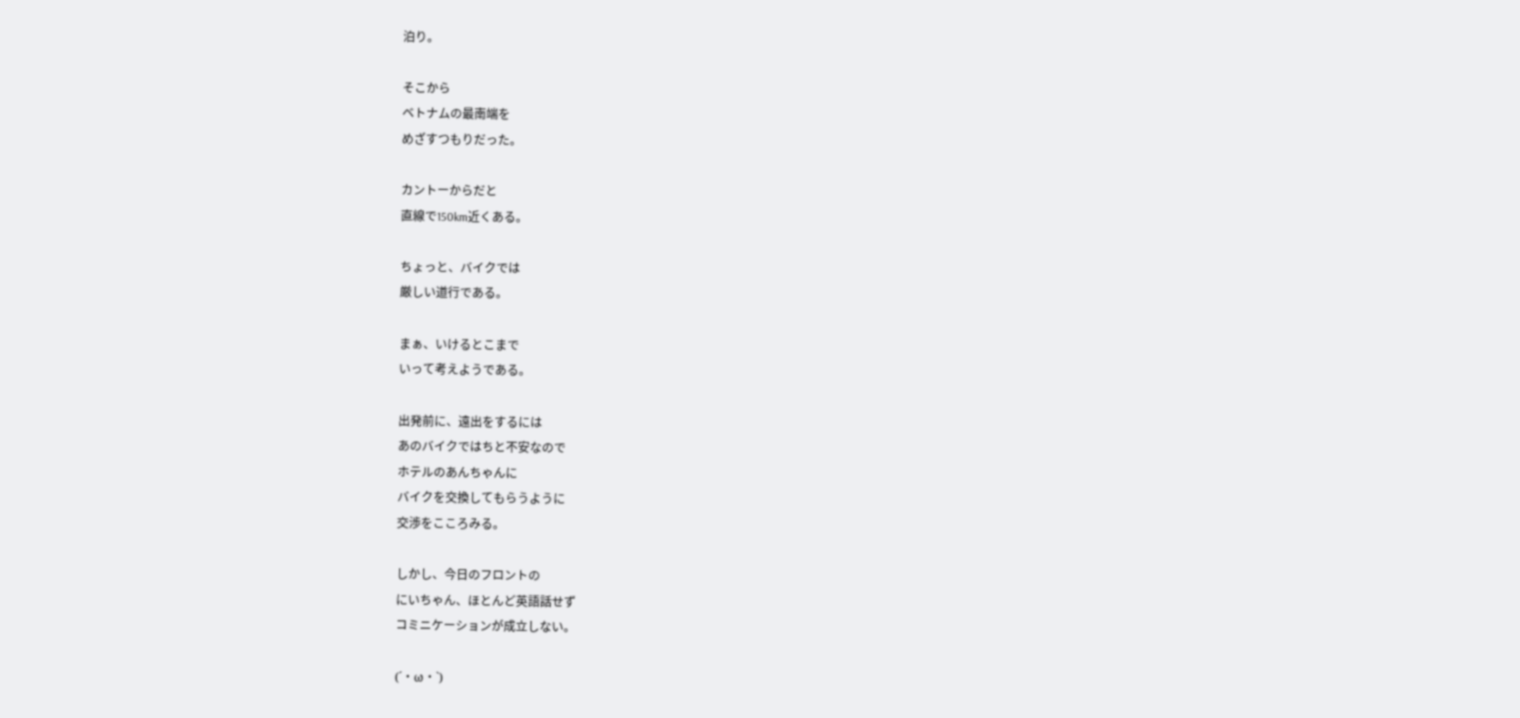泊り。

そこから
ベトナムの最南端を
めざすつもりだった。

カントーからだと
直線で150km近くある。

ちょっと、バイクでは
厳しい道行である。

まぁ、いけるとこまで
いって考えようである。

出発前に、遠出をするには
あのバイクではちと不安なので
ホテルのあんちゃんに
バイクを交換してもらうように
交渉をこころみる。

しかし、今日のフロントの
にいちゃん、ほとんど英語話せず
コミニケーションが成立しない。

(´・ω・`)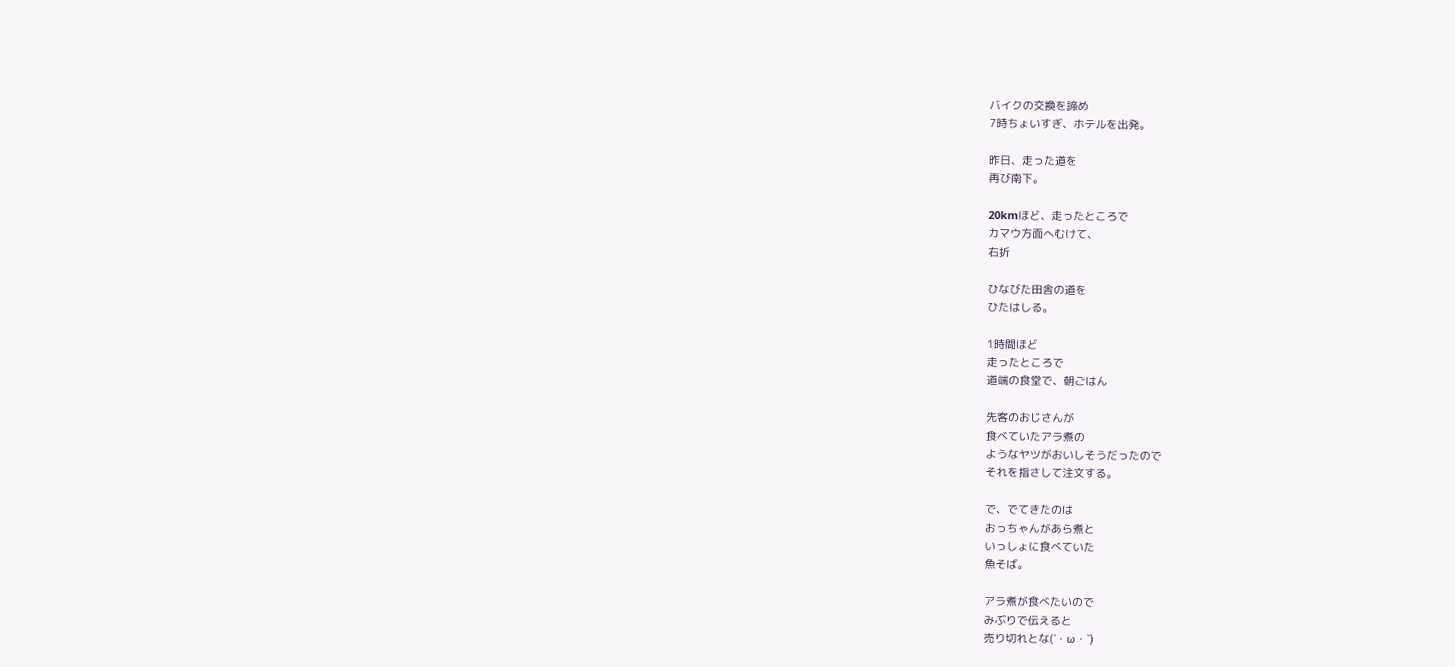バイクの交換を諦め
7時ちょいすぎ、ホテルを出発。

昨日、走った道を
再び南下。

20kmほど、走ったところで
カマウ方面へむけて、
右折

ひなびた田舎の道を
ひたはしる。

1時間ほど
走ったところで
道端の食堂で、朝ごはん

先客のおじさんが
食べていたアラ煮の
ようなヤツがおいしそうだったので
それを指さして注文する。

で、でてきたのは
おっちゃんがあら煮と
いっしょに食べていた
魚そば。

アラ煮が食べたいので
みぶりで伝えると
売り切れとな(´・ω・`)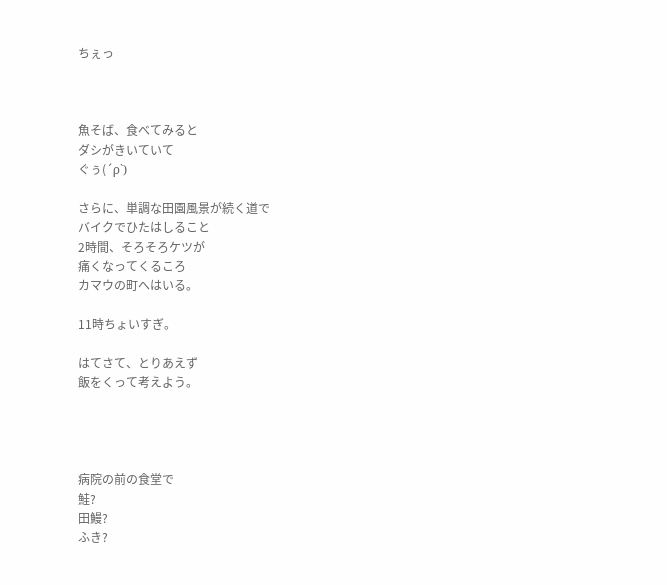ちぇっ



魚そば、食べてみると
ダシがきいていて
ぐぅ(´ρ`)

さらに、単調な田園風景が続く道で
バイクでひたはしること
2時間、そろそろケツが
痛くなってくるころ
カマウの町へはいる。

11時ちょいすぎ。

はてさて、とりあえず
飯をくって考えよう。




病院の前の食堂で
鮭?
田鰻?
ふき?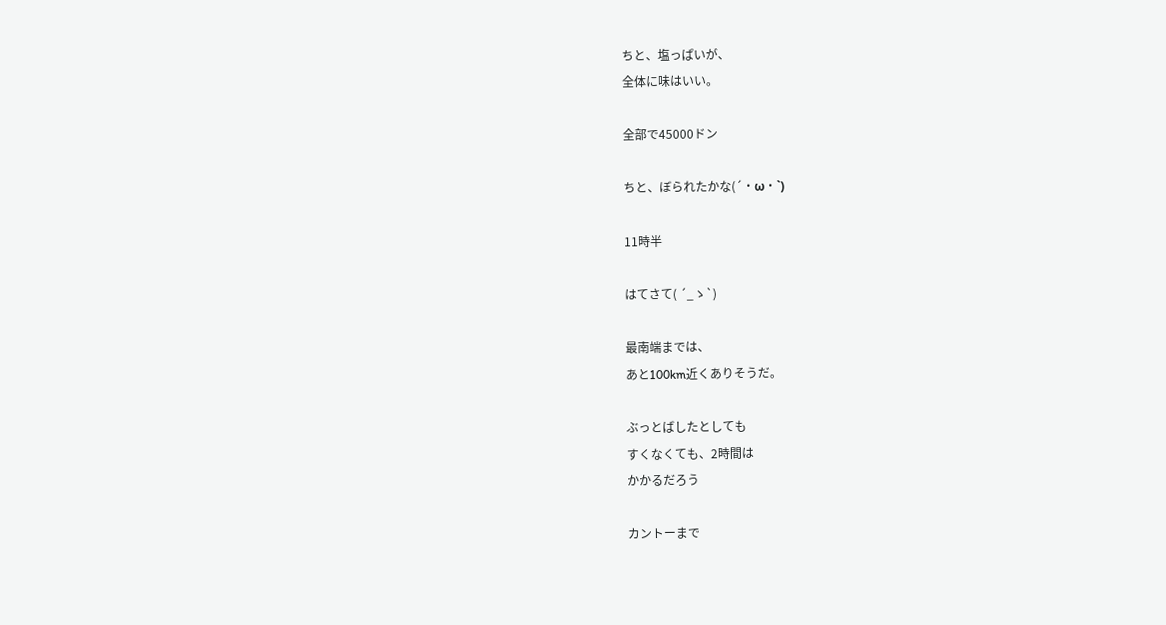ちと、塩っぱいが、
全体に味はいい。

全部で45000ドン

ちと、ぼられたかな(´・ω・`)

11時半

はてさて( ´_ゝ`)

最南端までは、
あと100km近くありそうだ。

ぶっとばしたとしても
すくなくても、2時間は
かかるだろう

カントーまで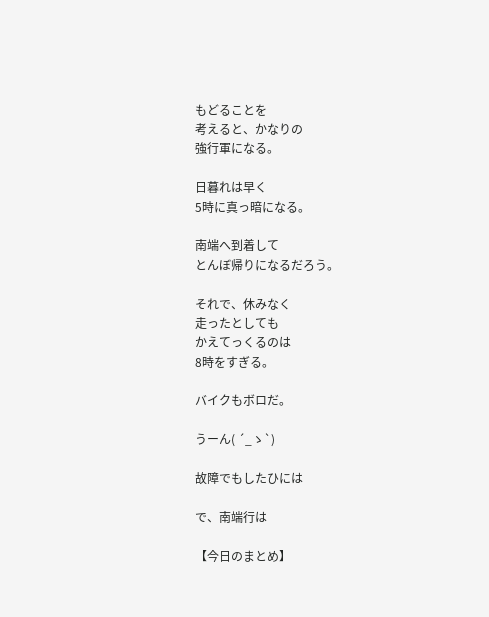もどることを
考えると、かなりの
強行軍になる。

日暮れは早く
5時に真っ暗になる。

南端へ到着して
とんぼ帰りになるだろう。

それで、休みなく
走ったとしても
かえてっくるのは
8時をすぎる。

バイクもボロだ。

うーん( ´_ゝ`)

故障でもしたひには

で、南端行は

【今日のまとめ】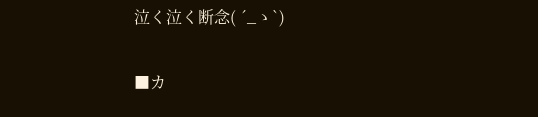泣く泣く断念( ´_ゝ`)

■カ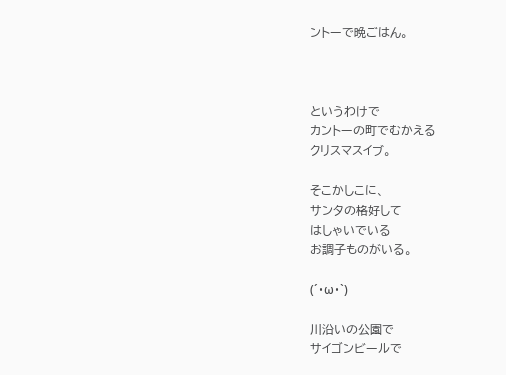ントーで晩ごはん。



というわけで
カントーの町でむかえる
クリスマスイブ。

そこかしこに、
サンタの格好して
はしゃいでいる
お調子ものがいる。

(´・ω・`)

川沿いの公園で
サイゴンビールで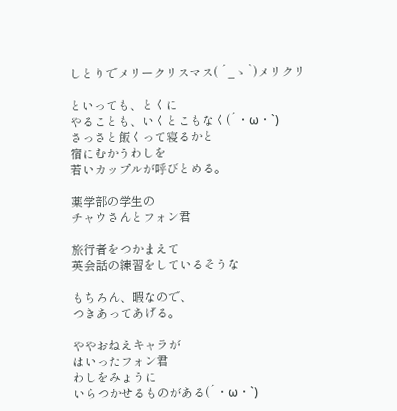しとりでメリークリスマス( ´_ゝ`)メリクリ

といっても、とくに
やることも、いくとこもなく(´・ω・`)
さっさと飯くって寝るかと
宿にむかうわしを
若いカップルが呼びとめる。

薬学部の学生の
チャウさんとフォン君

旅行者をつかまえて
英会話の練習をしているそうな

もちろん、暇なので、
つきあってあげる。

ややおねえキャラが
はいったフォン君
わしをみょうに
いらつかせるものがある(´・ω・`)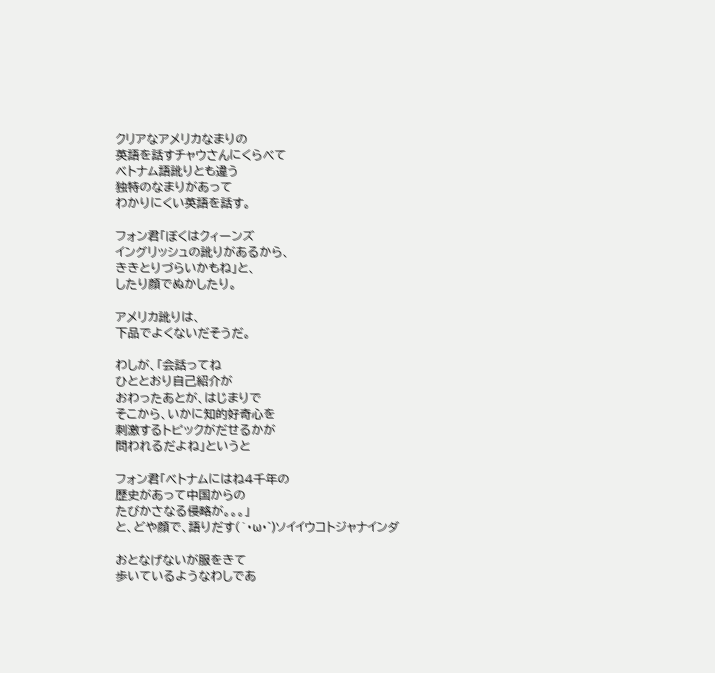クリアなアメリカなまりの
英語を話すチャウさんにくらべて
ベトナム語訛りとも違う
独特のなまりがあって
わかりにくい英語を話す。

フォン君「ぼくはクィーンズ
イングリッシュの訛りがあるから、
ききとりづらいかもね」と、
したり顔でぬかしたり。

アメリカ訛りは、
下品でよくないだそうだ。

わしが、「会話ってね
ひととおり自己紹介が
おわったあとが、はじまりで
そこから、いかに知的好奇心を
刺激するトピックがだせるかが
問われるだよね」というと

フォン君「ベトナムにはね4千年の
歴史があって中国からの
たびかさなる侵略が。。。」
と、どや顔で、語りだす(´・ω・`)ソイイウコトジャナインダ

おとなげないが服をきて
歩いているようなわしであ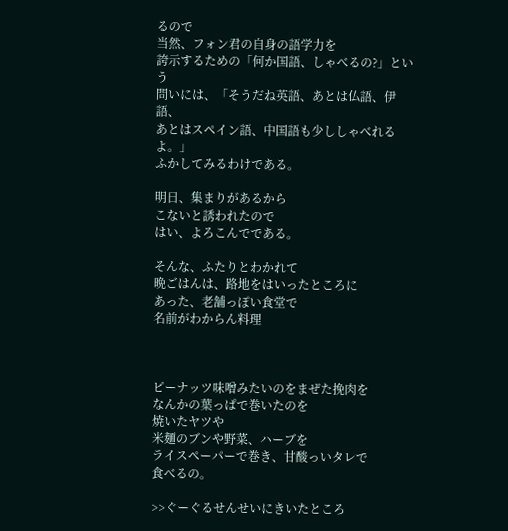るので
当然、フォン君の自身の語学力を
誇示するための「何か国語、しゃべるの?」という
問いには、「そうだね英語、あとは仏語、伊語、
あとはスペイン語、中国語も少ししゃべれるよ。」
ふかしてみるわけである。

明日、集まりがあるから
こないと誘われたので
はい、よろこんでである。

そんな、ふたりとわかれて
晩ごはんは、路地をはいったところに
あった、老舗っぽい食堂で
名前がわからん料理



ピーナッツ味噌みたいのをまぜた挽肉を
なんかの葉っぱで巻いたのを
焼いたヤツや
米麺のブンや野菜、ハーブを
ライスペーパーで巻き、甘酸っいタレで
食べるの。

>>ぐーぐるせんせいにきいたところ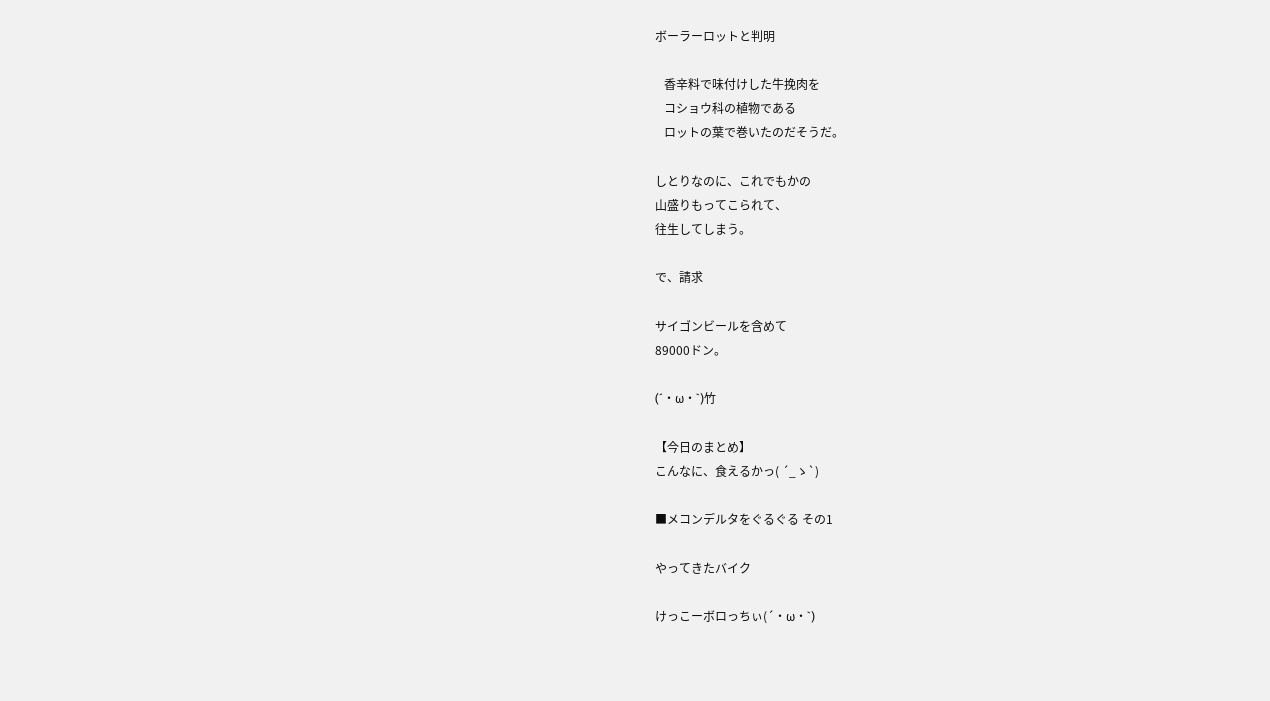ボーラーロットと判明

   香辛料で味付けした牛挽肉を
   コショウ科の植物である
   ロットの葉で巻いたのだそうだ。

しとりなのに、これでもかの
山盛りもってこられて、
往生してしまう。

で、請求

サイゴンビールを含めて
89000ドン。

(´・ω・`)竹

【今日のまとめ】
こんなに、食えるかっ( ´_ゝ`)

■メコンデルタをぐるぐる その1

やってきたバイク

けっこーボロっちぃ(´・ω・`)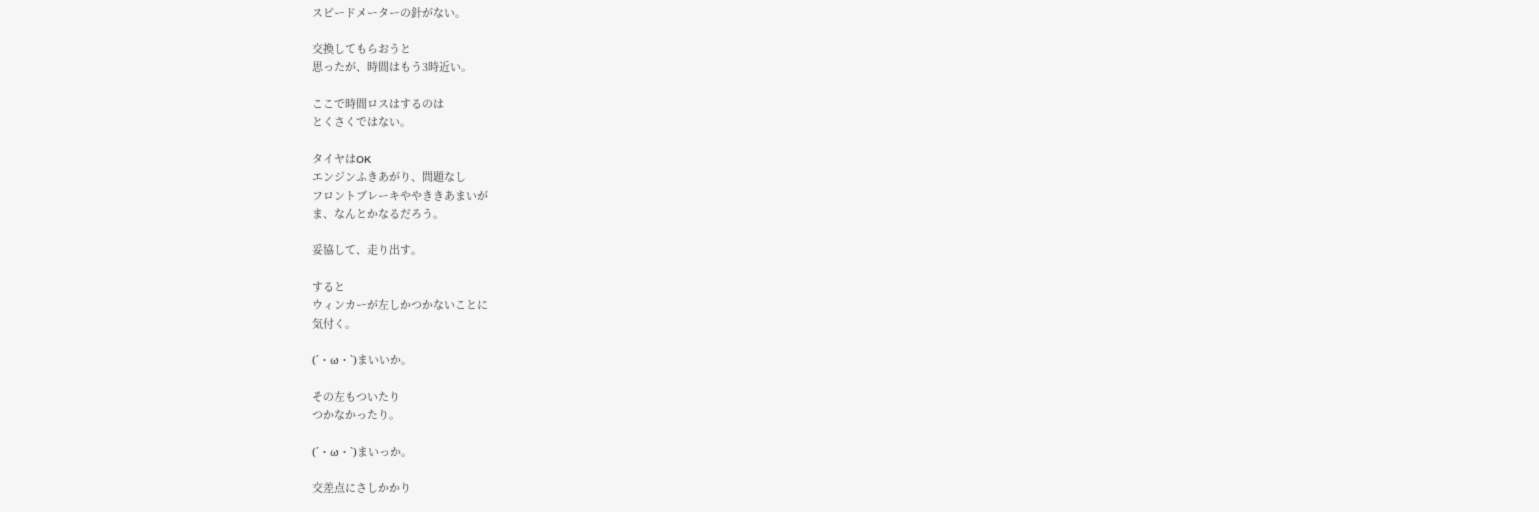スピードメーターの針がない。

交換してもらおうと
思ったが、時間はもう3時近い。

ここで時間ロスはするのは
とくさくではない。

タイヤはOK
エンジンふきあがり、問題なし
フロントブレーキややききあまいが
ま、なんとかなるだろう。

妥協して、走り出す。

すると
ウィンカーが左しかつかないことに
気付く。

(´・ω・`)まいいか。

その左もついたり
つかなかったり。

(´・ω・`)まいっか。

交差点にさしかかり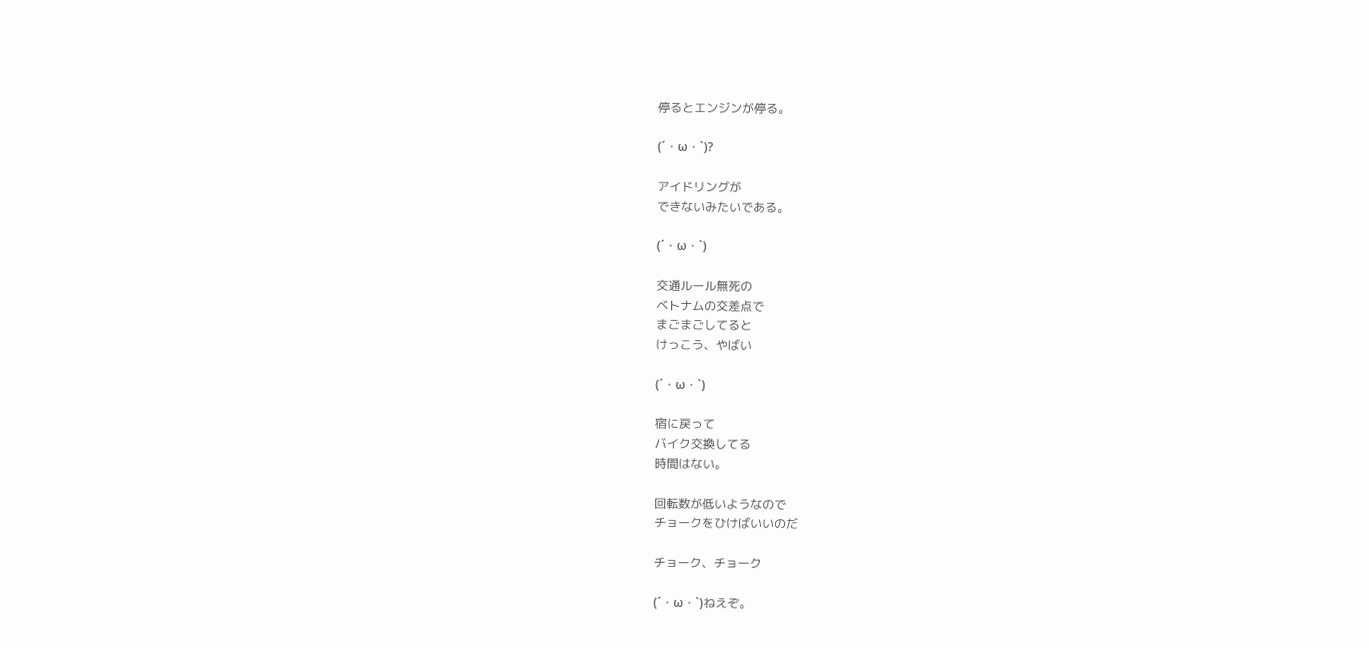停るとエンジンが停る。

(´・ω・`)?

アイドリングが
できないみたいである。

(´・ω・`)

交通ルール無死の
ベトナムの交差点で
まごまごしてると
けっこう、やばい

(´・ω・`)

宿に戻って
バイク交換してる
時間はない。

回転数が低いようなので
チョークをひけばいいのだ

チョーク、チョーク

(´・ω・`)ねえぞ。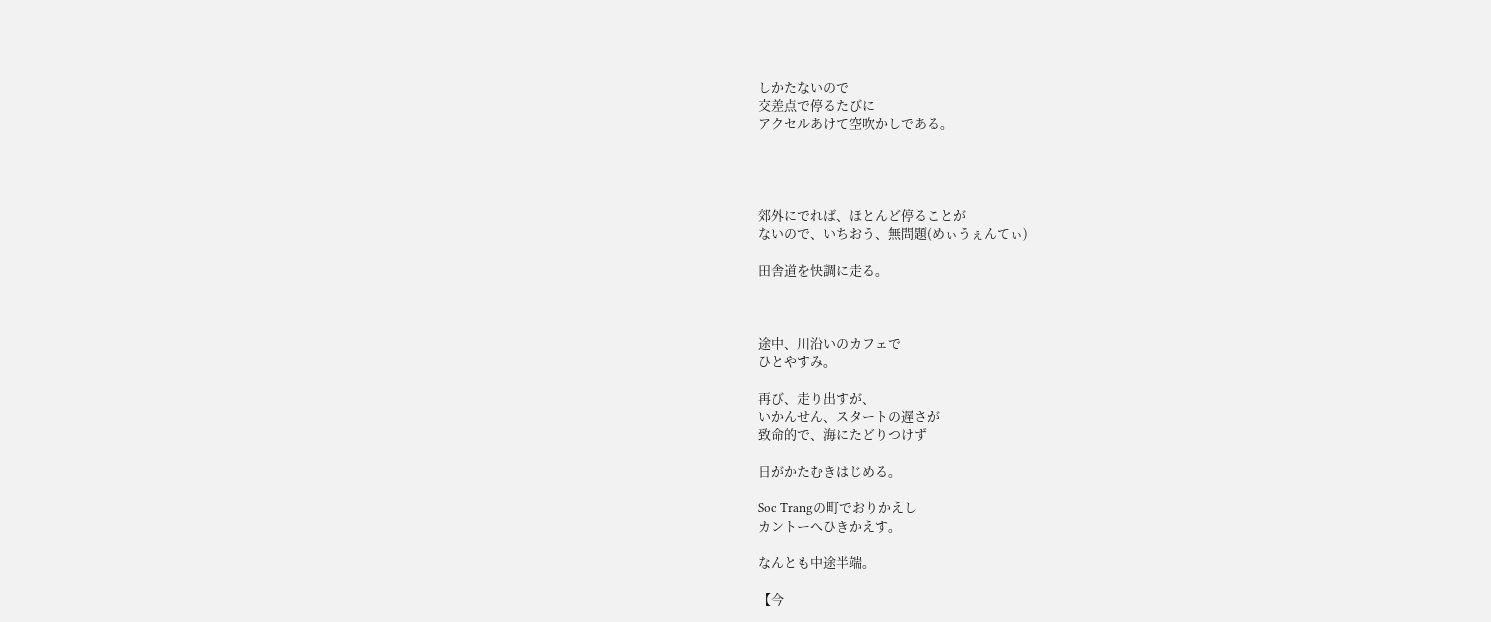しかたないので
交差点で停るたびに
アクセルあけて空吹かしである。




郊外にでれば、ほとんど停ることが
ないので、いちおう、無問題(めぃうぇんてぃ)

田舎道を快調に走る。



途中、川沿いのカフェで
ひとやすみ。

再び、走り出すが、
いかんせん、スタートの遅さが
致命的で、海にたどりつけず

日がかたむきはじめる。

Soc Trangの町でおりかえし
カントーへひきかえす。

なんとも中途半端。

【今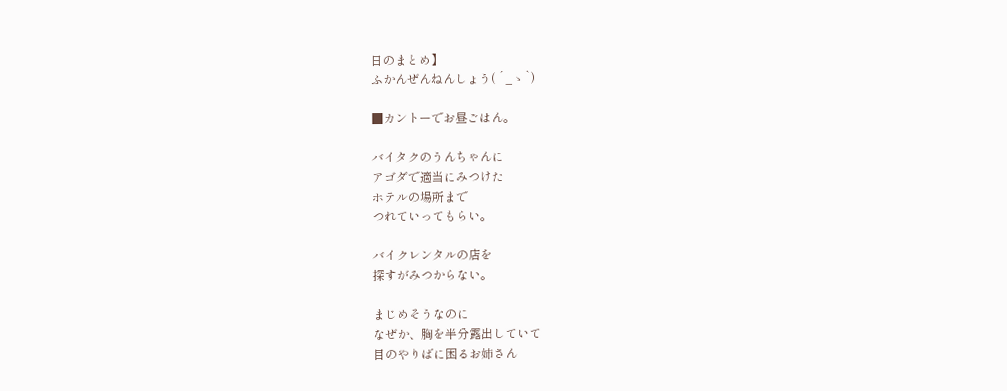日のまとめ】
ふかんぜんねんしょう( ´_ゝ`)

■カントーでお昼ごはん。

バイタクのうんちゃんに
アゴダで適当にみつけた
ホテルの場所まで
つれていってもらい。

バイクレンタルの店を
探すがみつからない。

まじめそうなのに
なぜか、胸を半分露出していて
目のやりばに困るお姉さん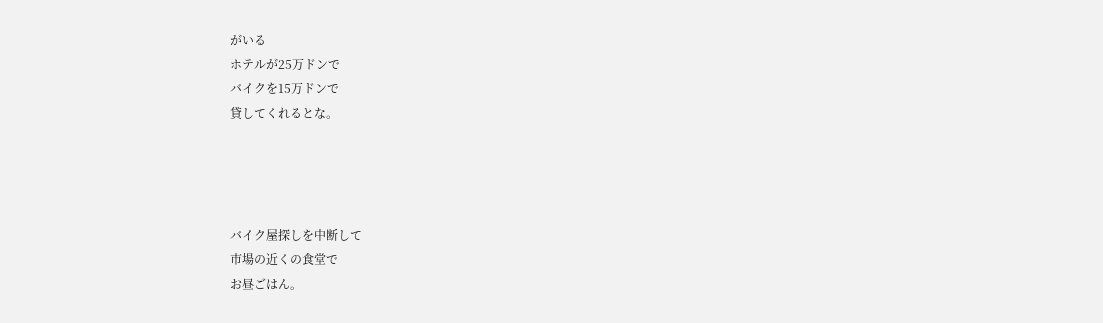がいる
ホテルが25万ドンで
バイクを15万ドンで
貸してくれるとな。




バイク屋探しを中断して
市場の近くの食堂で
お昼ごはん。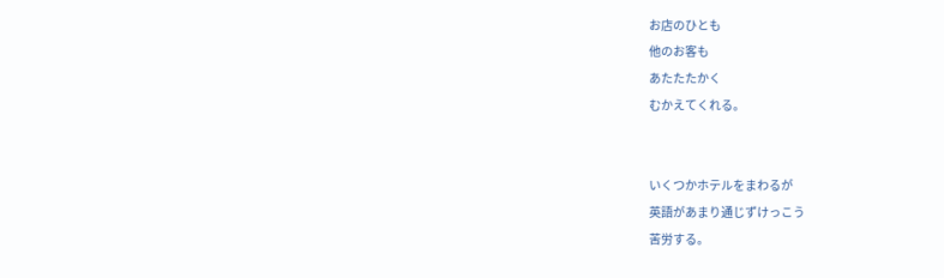お店のひとも
他のお客も
あたたたかく
むかえてくれる。


いくつかホテルをまわるが
英語があまり通じずけっこう
苦労する。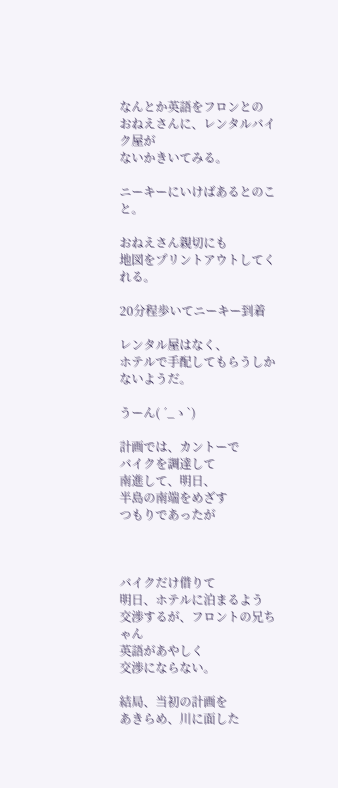なんとか英語をフロンとの
おねえさんに、レンタルバイク屋が
ないかきいてみる。

ニーキーにいけばあるとのこと。

おねえさん親切にも
地図をプリントアウトしてくれる。

20分程歩いてニーキー到着

レンタル屋はなく、
ホテルで手配してもらうしかないようだ。

うーん( ´_ゝ`)

計画では、カントーで
バイクを調達して
南進して、明日、
半島の南端をめざす
つもりであったが



バイクだけ借りて
明日、ホテルに泊まるよう
交渉するが、フロントの兄ちゃん
英語があやしく
交渉にならない。

結局、当初の計画を
あきらめ、川に面した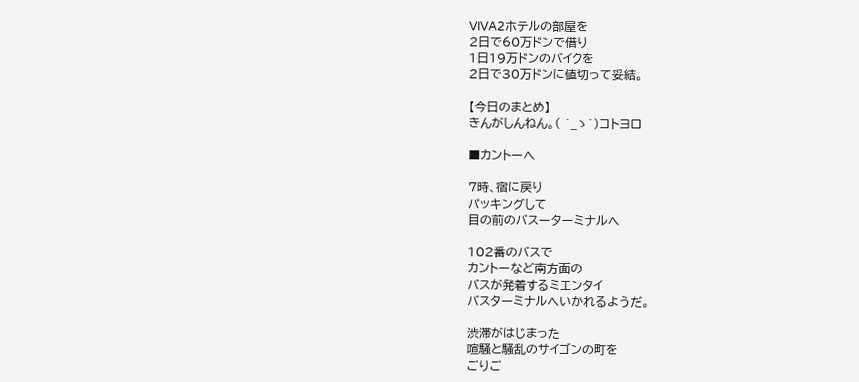VIVA2ホテルの部屋を
2日で60万ドンで借り
1日19万ドンのバイクを
2日で30万ドンに値切って妥結。

【今日のまとめ】
きんがしんねん。( ´_ゝ`)コトヨロ

■カントーへ

7時、宿に戻り
パッキングして
目の前のバスーターミナルへ

102番のバスで
カントーなど南方面の
バスが発着するミエンタイ
バスターミナルへいかれるようだ。

渋滞がはじまった
喧騒と騒乱のサイゴンの町を
ごりご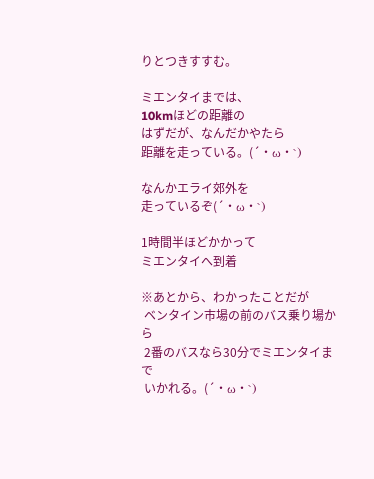りとつきすすむ。

ミエンタイまでは、
10kmほどの距離の
はずだが、なんだかやたら
距離を走っている。(´・ω・`)

なんかエライ郊外を
走っているぞ(´・ω・`)

1時間半ほどかかって
ミエンタイへ到着

※あとから、わかったことだが
 ベンタイン市場の前のバス乗り場から
 2番のバスなら30分でミエンタイまで
 いかれる。(´・ω・`)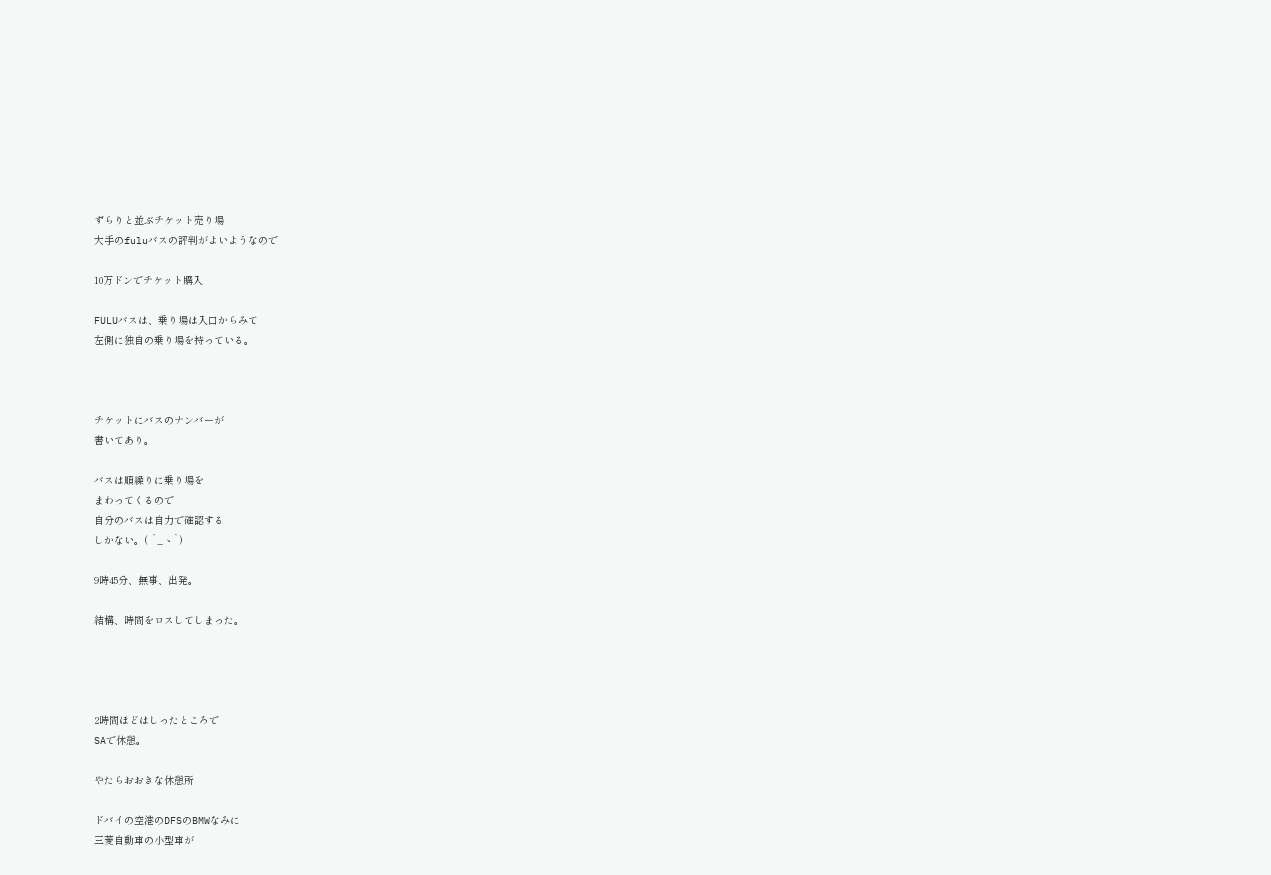ずらりと並ぶチケット売り場
大手のfuluバスの評判がよいようなので

10万ドンでチケット購入

FULUバスは、乗り場は入口からみて
左側に独自の乗り場を持っている。



チケットにバスのナンバーが
書いてあり。

バスは順繰りに乗り場を
まわってくるので
自分のバスは自力で確認する
しかない。( ´_ゝ`)

9時45分、無事、出発。

結構、時間をロスしてしまった。




2時間ほどはしったところで
SAで休憩。

やたらおおきな休憩所

ドバイの空港のDFSのBMWなみに
三菱自動車の小型車が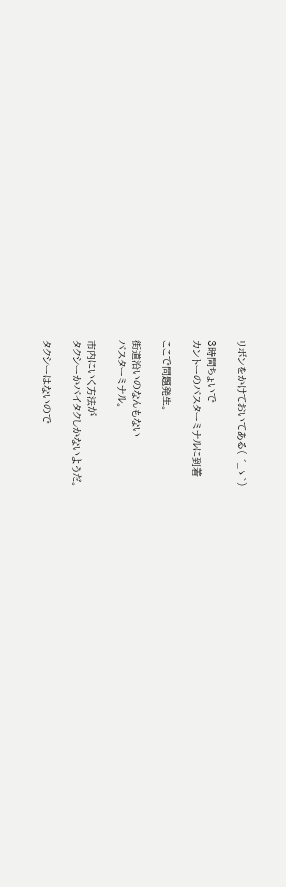リボンをかけておいてある( ´_ゝ`)

3時間ちょいで
カントーのバスターミナルに到着

ここで問題発生。

街道沿いのなんもない
バスターミナル。

市内にいく方法が
タクシーかバイタクしかないようだ。

タクシーはないので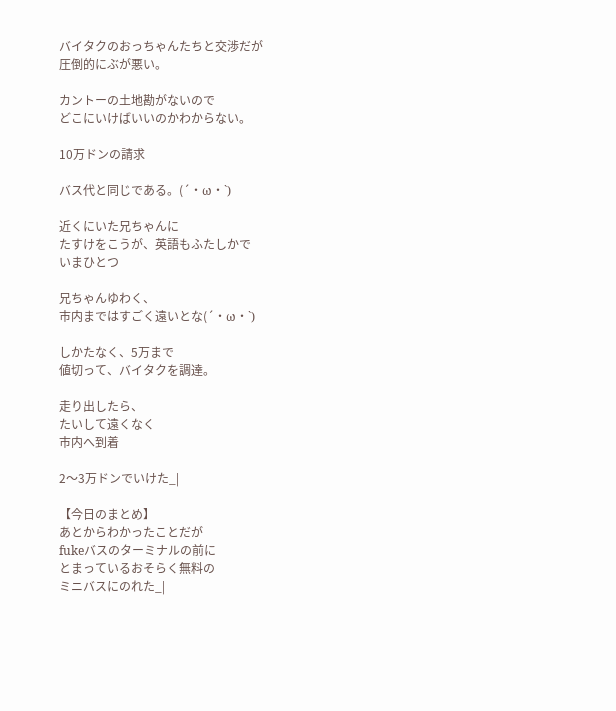バイタクのおっちゃんたちと交渉だが
圧倒的にぶが悪い。

カントーの土地勘がないので
どこにいけばいいのかわからない。

10万ドンの請求

バス代と同じである。(´・ω・`)

近くにいた兄ちゃんに
たすけをこうが、英語もふたしかで
いまひとつ

兄ちゃんゆわく、
市内まではすごく遠いとな(´・ω・`)

しかたなく、5万まで
値切って、バイタクを調達。

走り出したら、
たいして遠くなく
市内へ到着

2〜3万ドンでいけた_|

【今日のまとめ】
あとからわかったことだが
fukeバスのターミナルの前に
とまっているおそらく無料の
ミニバスにのれた_|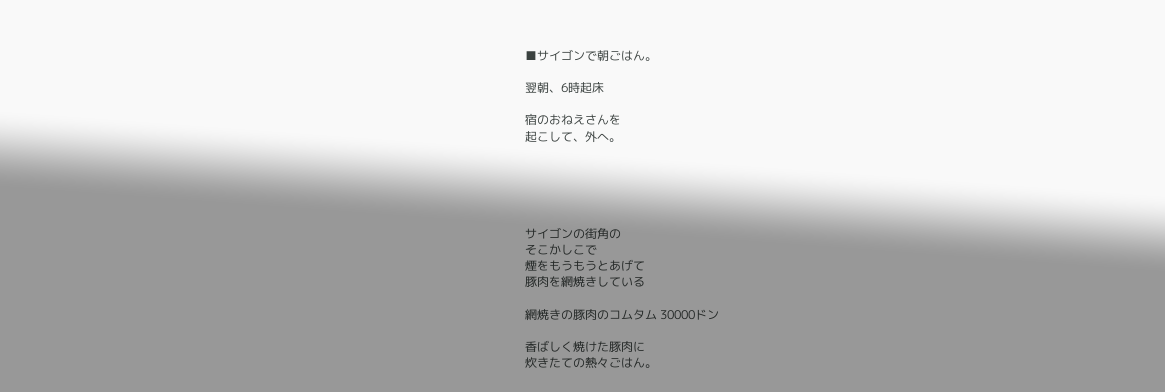■サイゴンで朝ごはん。

翌朝、6時起床

宿のおねえさんを
起こして、外へ。





サイゴンの街角の
そこかしこで
煙をもうもうとあげて
豚肉を網焼きしている

網焼きの豚肉のコムタム 30000ドン

香ばしく焼けた豚肉に
炊きたての熱々ごはん。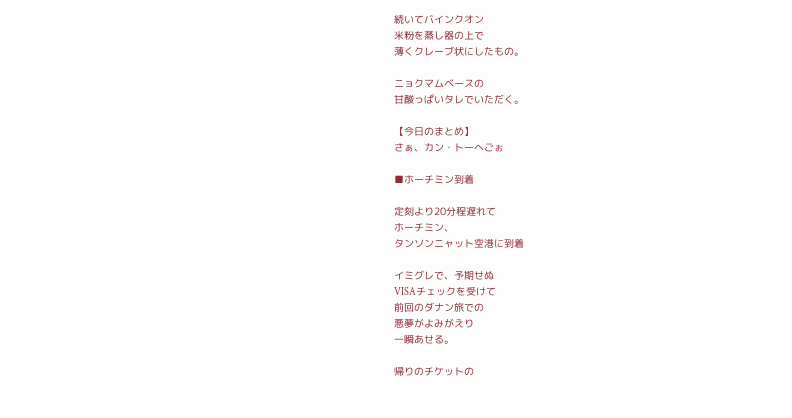続いてバインクオン
米粉を蒸し器の上で
薄くクレーブ状にしたもの。

ニョクマムベースの
甘酸っぱいタレでいただく。

【今日のまとめ】
さぁ、カン・トーへごぉ

■ホーチミン到着

定刻より20分程遅れて
ホーチミン、
タンソンニャット空港に到着

イミグレで、予期せぬ
VISAチェックを受けて
前回のダナン旅での
悪夢がよみがえり
一瞬あせる。

帰りのチケットの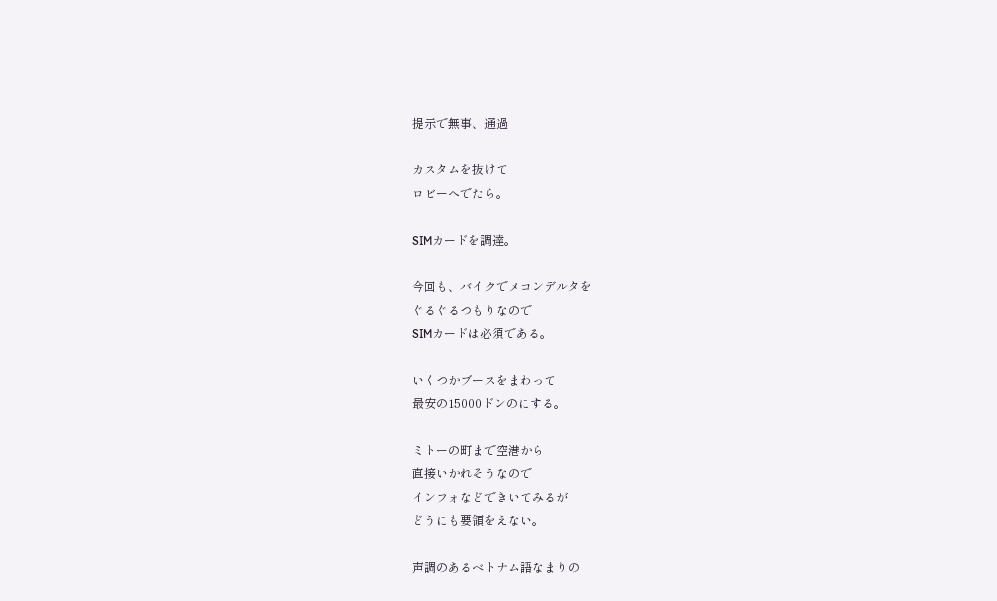提示で無事、通過

カスタムを抜けて
ロビーへでたら。

SIMカードを調達。

今回も、バイクでメコンデルタを
ぐるぐるつもりなので
SIMカードは必須である。

いくつかブースをまわって
最安の15000ドンのにする。

ミトーの町まで空港から
直接いかれそうなので
インフォなどできいてみるが
どうにも要領をえない。

声調のあるベトナム語なまりの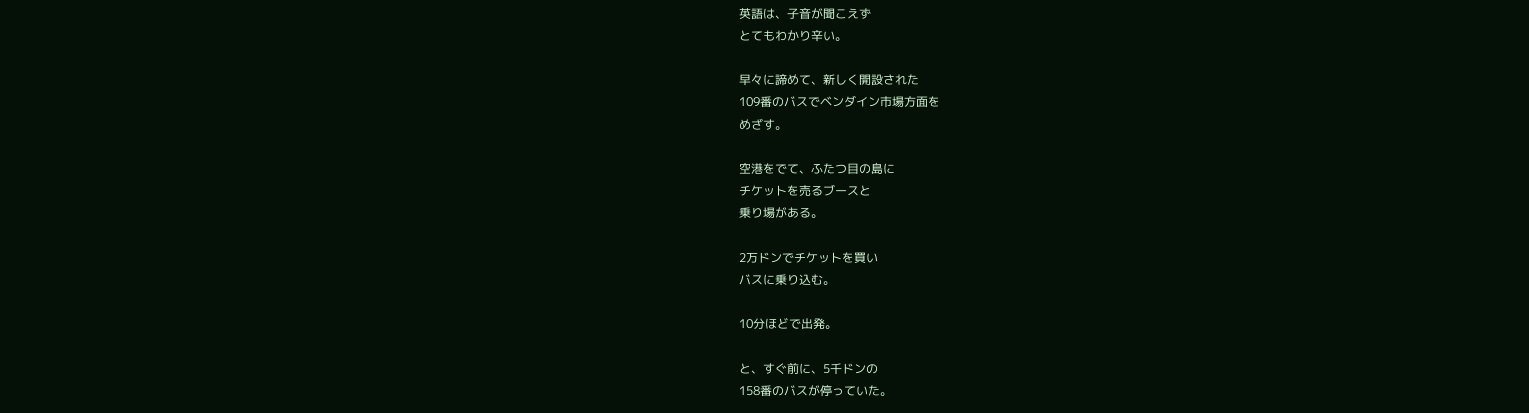英語は、子音が聞こえず
とてもわかり辛い。

早々に諦めて、新しく開設された
109番のバスでベンダイン市場方面を
めざす。

空港をでて、ふたつ目の島に
チケットを売るブースと
乗り場がある。

2万ドンでチケットを買い
バスに乗り込む。

10分ほどで出発。

と、すぐ前に、5千ドンの
158番のバスが停っていた。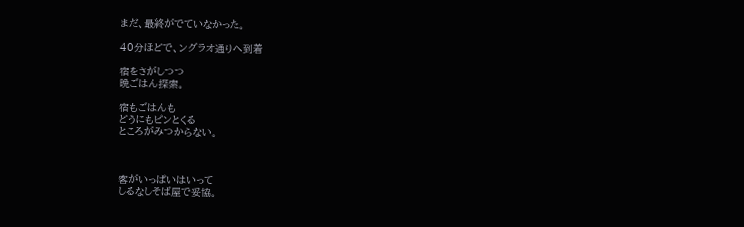まだ、最終がでていなかった。

40分ほどで、ングラオ通りへ到着

宿をさがしつつ
晩ごはん探索。

宿もごはんも
どうにもピンとくる
ところがみつからない。



客がいっぱいはいって
しるなしそば屋で妥協。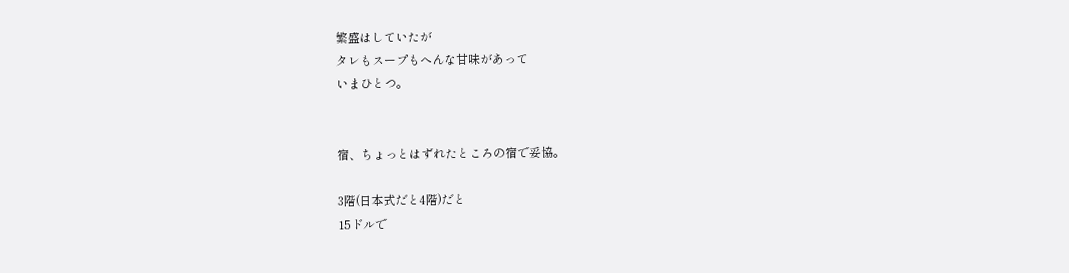繁盛はしていたが
タレもスープもへんな甘味があって
いまひとつ。


宿、ちょっとはずれたところの宿で妥協。

3階(日本式だと4階)だと
15ドルで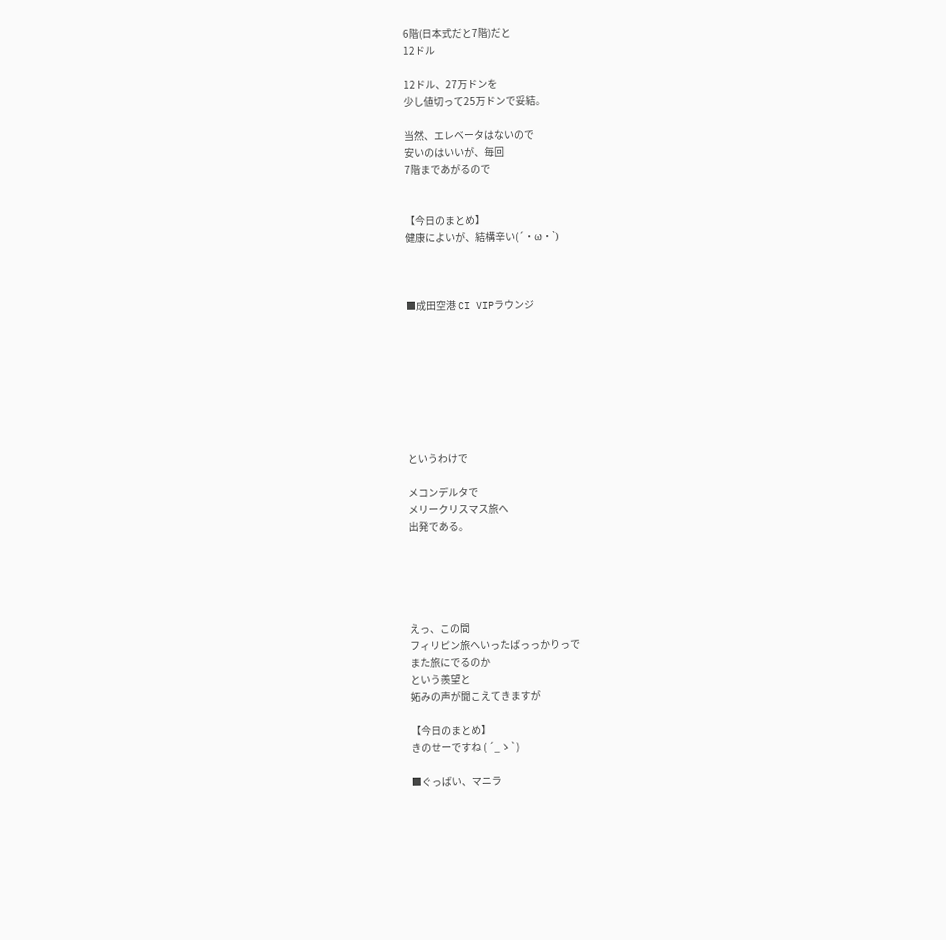6階(日本式だと7階)だと
12ドル

12ドル、27万ドンを
少し値切って25万ドンで妥結。

当然、エレベータはないので
安いのはいいが、毎回
7階まであがるので


【今日のまとめ】
健康によいが、結構辛い(´・ω・`)



■成田空港 CI VIPラウンジ








というわけで

メコンデルタで
メリークリスマス旅へ
出発である。





えっ、この間
フィリピン旅へいったばっっかりっで
また旅にでるのか
という羨望と
妬みの声が聞こえてきますが

【今日のまとめ】
きのせーですね ( ´_ゝ`)

■ぐっばい、マニラ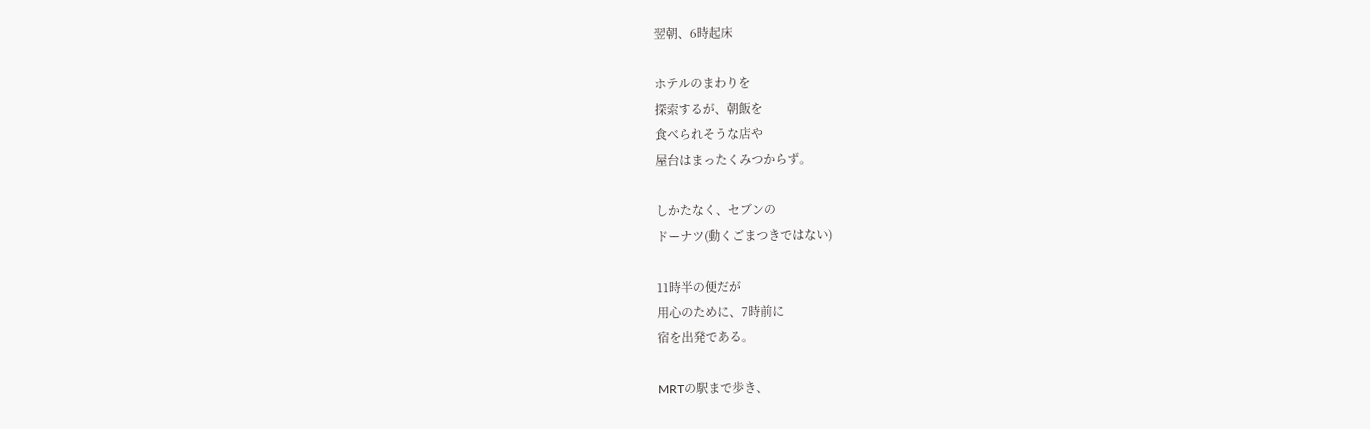翌朝、6時起床

ホテルのまわりを
探索するが、朝飯を
食べられそうな店や
屋台はまったくみつからず。

しかたなく、セブンの
ドーナツ(動くごまつきではない)

11時半の便だが
用心のために、7時前に
宿を出発である。

MRTの駅まで歩き、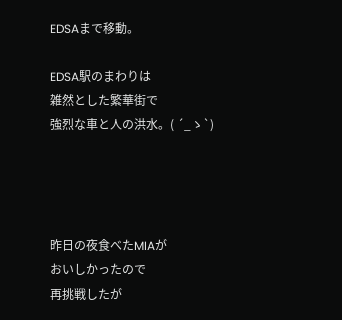EDSAまで移動。

EDSA駅のまわりは
雑然とした繁華街で
強烈な車と人の洪水。( ´_ゝ`)




昨日の夜食べたMIAが
おいしかったので
再挑戦したが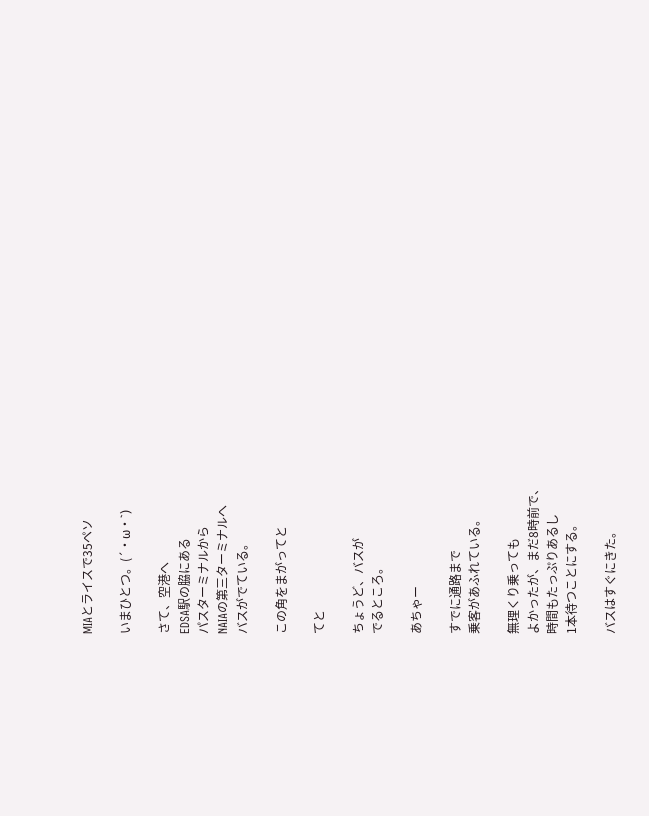MIAとライスで35ペソ

いまひとつ。(´・ω・`)

さて、空港へ
EDSA駅の脇にある
パスターミナルから
NAIAの第三ターミナルへ
バスがでている。

この角をまがってと

てと

ちょうど、バスが
でるところ。

あちゃー

すでに通路まで
乗客があふれている。

無理くり乗っても
よかったが、まだ8時前で、
時間もたっぷりあるし
1本待つことにする。

バスはすぐにきた。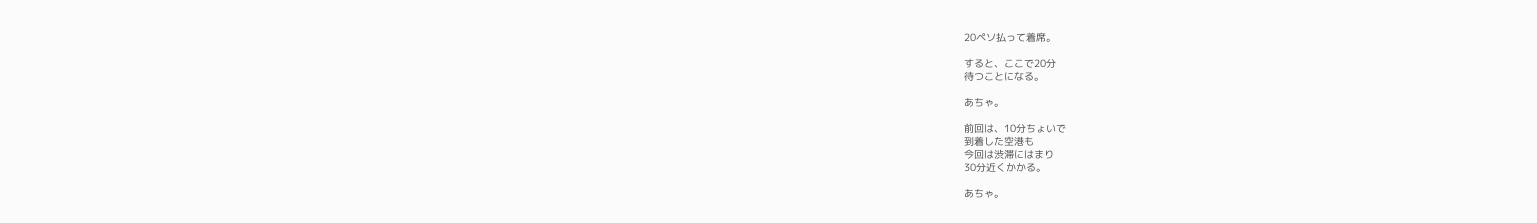20ペソ払って着席。

すると、ここで20分
待つことになる。

あちゃ。

前回は、10分ちょいで
到着した空港も
今回は渋滞にはまり
30分近くかかる。

あちゃ。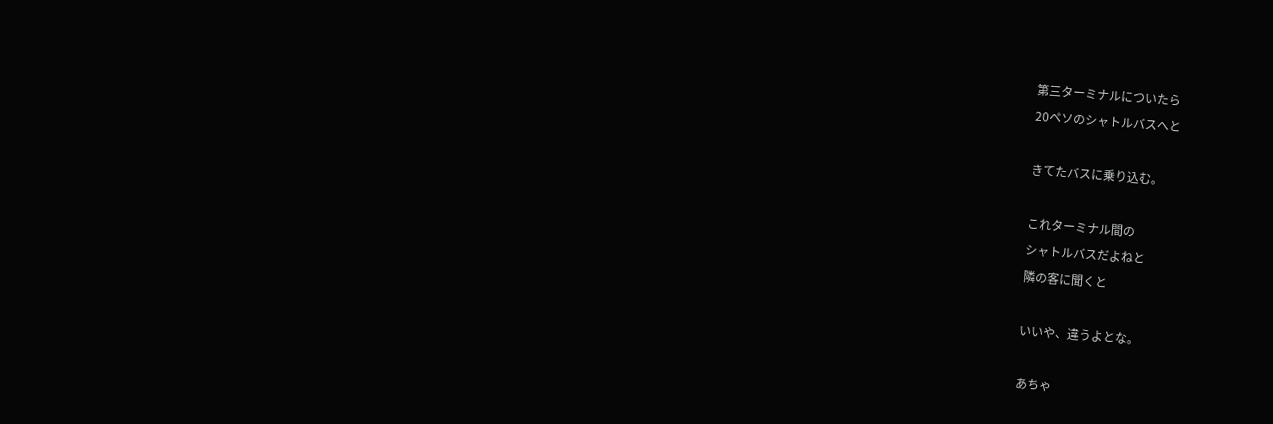第三ターミナルについたら
20ペソのシャトルバスへと

きてたバスに乗り込む。

これターミナル間の
シャトルバスだよねと
隣の客に聞くと

いいや、違うよとな。

あちゃ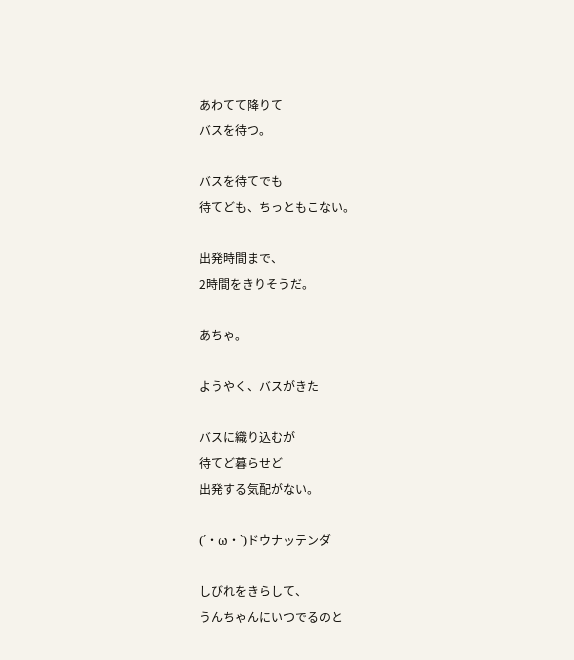あわてて降りて
バスを待つ。

バスを待てでも
待てども、ちっともこない。

出発時間まで、
2時間をきりそうだ。

あちゃ。

ようやく、バスがきた

バスに織り込むが
待てど暮らせど
出発する気配がない。

(´・ω・`)ドウナッテンダ

しびれをきらして、
うんちゃんにいつでるのと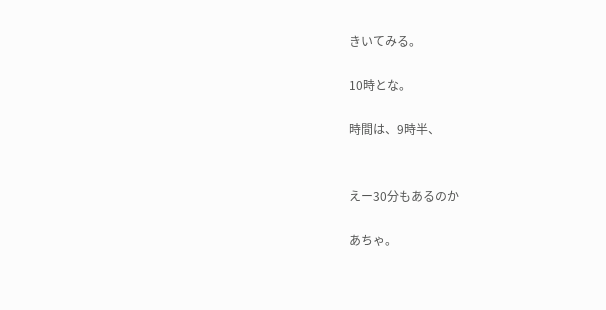きいてみる。

10時とな。

時間は、9時半、


えー30分もあるのか

あちゃ。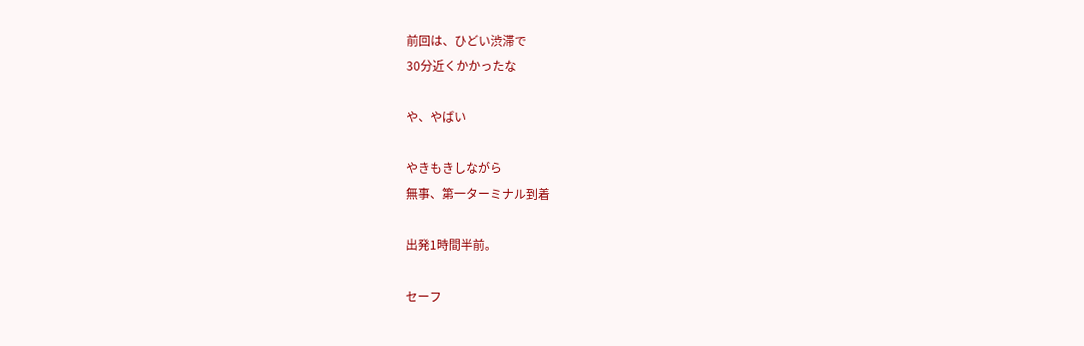前回は、ひどい渋滞で
30分近くかかったな

や、やばい

やきもきしながら
無事、第一ターミナル到着

出発1時間半前。

セーフ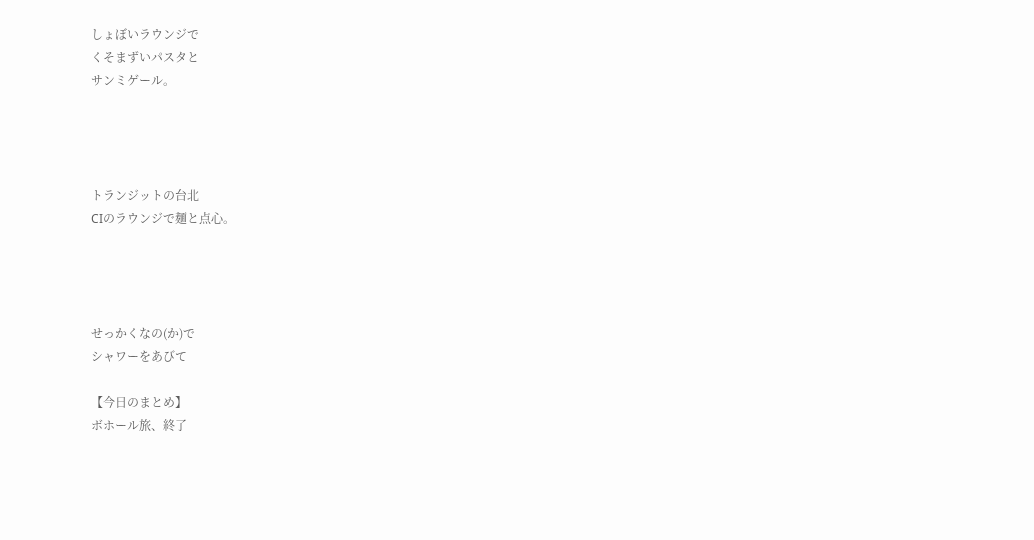しょぼいラウンジで
くそまずいパスタと
サンミゲール。




トランジットの台北
CIのラウンジで麺と点心。




せっかくなの(か)で
シャワーをあびて

【今日のまとめ】
ボホール旅、終了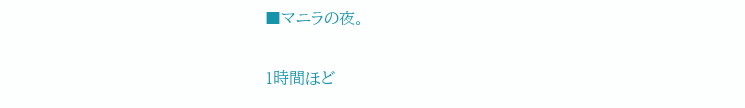■マニラの夜。

1時間ほど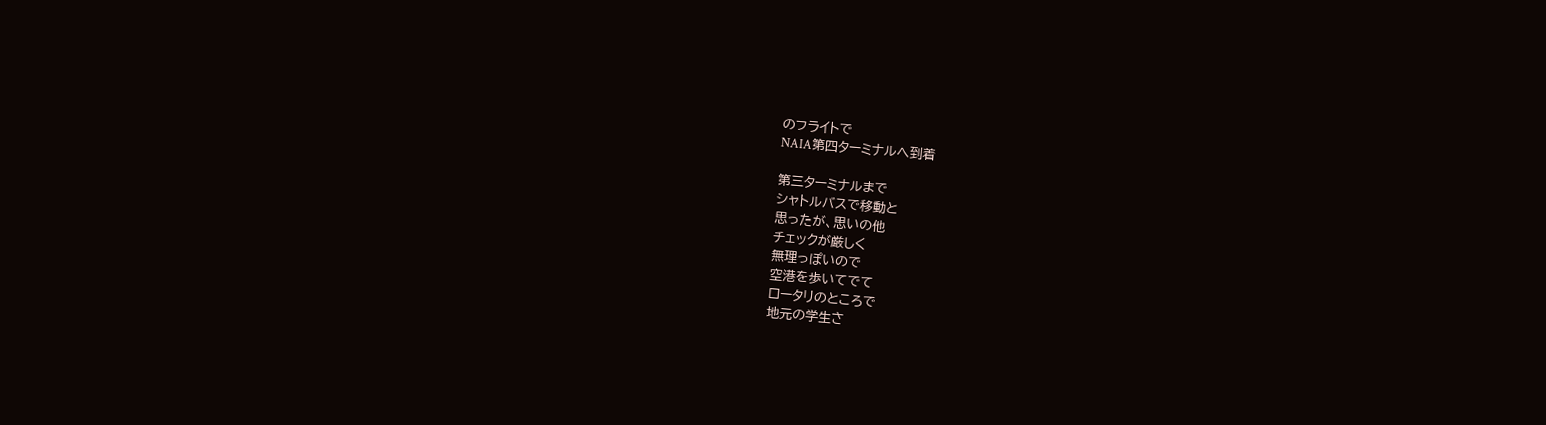のフライトで
NAIA第四ターミナルへ到着

第三ターミナルまで
シャトルバスで移動と
思ったが、思いの他
チェックが厳しく
無理っぽいので
空港を歩いてでて
ロータリのところで
地元の学生さ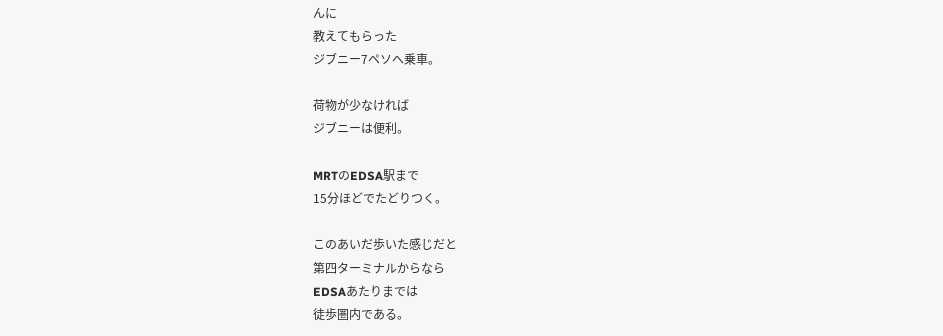んに
教えてもらった
ジブニー7ペソへ乗車。

荷物が少なければ
ジブニーは便利。

MRTのEDSA駅まで
15分ほどでたどりつく。

このあいだ歩いた感じだと
第四ターミナルからなら
EDSAあたりまでは
徒歩圏内である。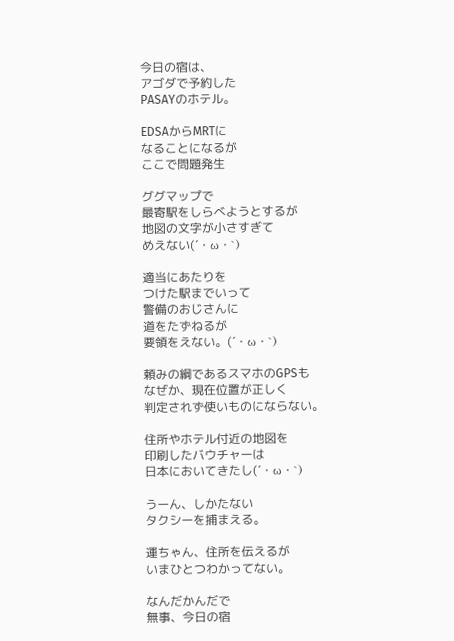今日の宿は、
アゴダで予約した
PASAYのホテル。

EDSAからMRTに
なることになるが
ここで問題発生

ググマップで
最寄駅をしらべようとするが
地図の文字が小さすぎて
めえない(´・ω・`)

適当にあたりを
つけた駅までいって
警備のおじさんに
道をたずねるが
要領をえない。(´・ω・`)

頼みの綱であるスマホのGPSも
なぜか、現在位置が正しく
判定されず使いものにならない。

住所やホテル付近の地図を
印刷したバウチャーは
日本においてきたし(´・ω・`)

うーん、しかたない
タクシーを捕まえる。

運ちゃん、住所を伝えるが
いまひとつわかってない。

なんだかんだで
無事、今日の宿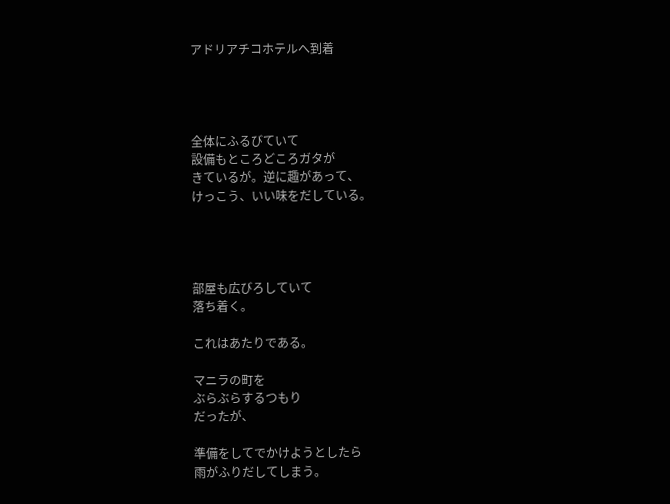アドリアチコホテルへ到着




全体にふるびていて
設備もところどころガタが
きているが。逆に趣があって、
けっこう、いい味をだしている。




部屋も広びろしていて
落ち着く。

これはあたりである。

マニラの町を
ぶらぶらするつもり
だったが、

準備をしてでかけようとしたら
雨がふりだしてしまう。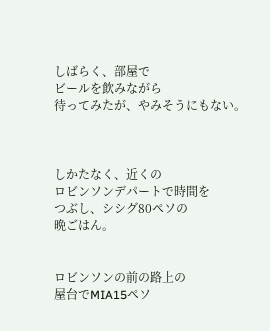しばらく、部屋で
ビールを飲みながら
待ってみたが、やみそうにもない。



しかたなく、近くの
ロビンソンデパートで時間を
つぶし、シシグ80ペソの
晩ごはん。


ロビンソンの前の路上の
屋台でMIA15ペソ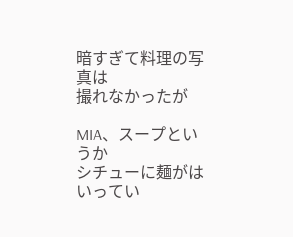暗すぎて料理の写真は
撮れなかったが

MIA、スープというか
シチューに麺がはいってい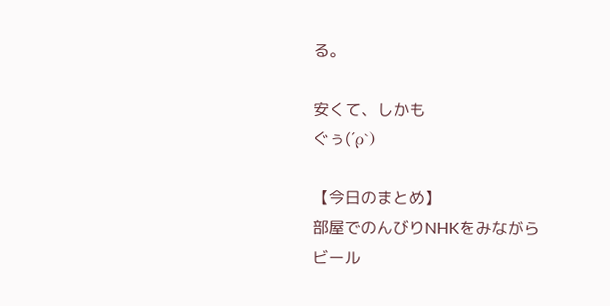る。

安くて、しかも
ぐぅ(´ρ`)

【今日のまとめ】
部屋でのんびりNHKをみながら
ビール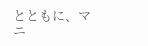とともに、マニ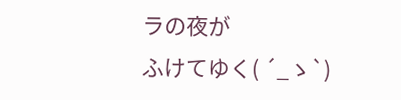ラの夜が
ふけてゆく( ´_ゝ`)